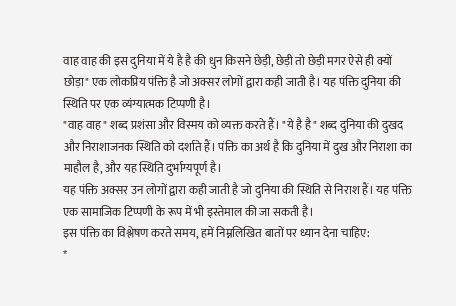वाह वाह की इस दुनिया में ये है है की धुन किसने छेड़ी, छेड़ी तो छेड़ी मगर ऐसे ही क्यों छोड़ा" एक लोकप्रिय पंक्ति है जो अक्सर लोगों द्वारा कही जाती है। यह पंक्ति दुनिया की स्थिति पर एक व्यंग्यात्मक टिप्पणी है।
"वाह वाह" शब्द प्रशंसा और विस्मय को व्यक्त करते हैं। "ये है है" शब्द दुनिया की दुखद और निराशाजनक स्थिति को दर्शाते हैं। पंक्ति का अर्थ है कि दुनिया में दुख और निराशा का माहौल है, और यह स्थिति दुर्भाग्यपूर्ण है।
यह पंक्ति अक्सर उन लोगों द्वारा कही जाती है जो दुनिया की स्थिति से निराश हैं। यह पंक्ति एक सामाजिक टिप्पणी के रूप में भी इस्तेमाल की जा सकती है।
इस पंक्ति का विश्लेषण करते समय, हमें निम्नलिखित बातों पर ध्यान देना चाहिए:
*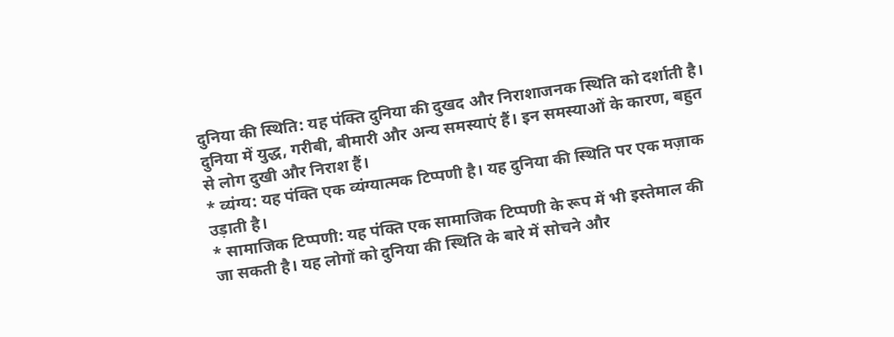दुनिया की स्थिति: यह पंक्ति दुनिया की दुखद और निराशाजनक स्थिति को दर्शाती है। दुनिया में युद्ध, गरीबी, बीमारी और अन्य समस्याएं हैं। इन समस्याओं के कारण, बहुत से लोग दुखी और निराश हैं।
* व्यंग्य: यह पंक्ति एक व्यंग्यात्मक टिप्पणी है। यह दुनिया की स्थिति पर एक मज़ाक उड़ाती है।
* सामाजिक टिप्पणी: यह पंक्ति एक सामाजिक टिप्पणी के रूप में भी इस्तेमाल की जा सकती है। यह लोगों को दुनिया की स्थिति के बारे में सोचने और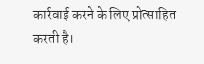कार्रवाई करने के लिए प्रोत्साहित करती है।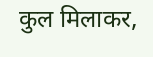कुल मिलाकर,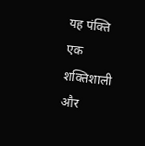यह पंक्ति एक शक्तिशाली और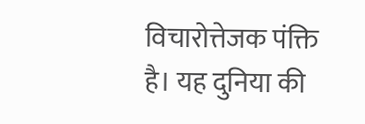विचारोत्तेजक पंक्ति है। यह दुनिया की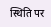स्थिति पर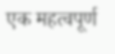एक महत्वपूर्ण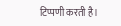टिप्पणी करती है।